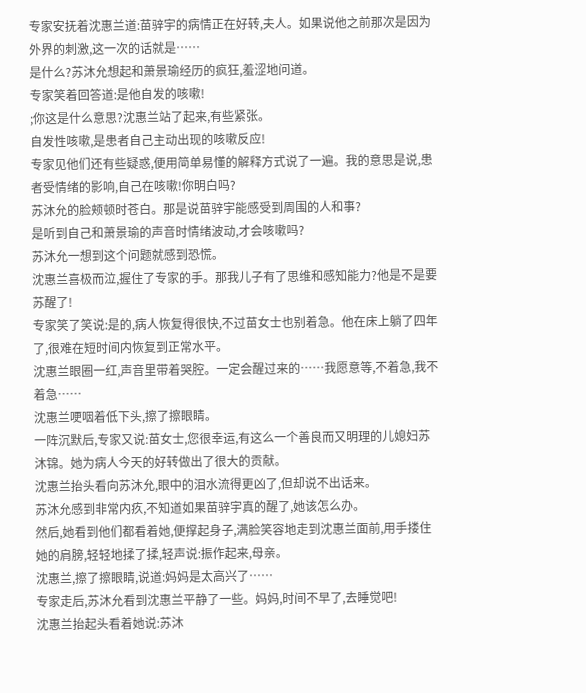专家安抚着沈惠兰道:苗骍宇的病情正在好转,夫人。如果说他之前那次是因为外界的刺激,这一次的话就是……
是什么?苏沐允想起和萧景瑜经历的疯狂,羞涩地问道。
专家笑着回答道:是他自发的咳嗽!
;你这是什么意思?沈惠兰站了起来,有些紧张。
自发性咳嗽,是患者自己主动出现的咳嗽反应!
专家见他们还有些疑惑,便用简单易懂的解释方式说了一遍。我的意思是说,患者受情绪的影响,自己在咳嗽!你明白吗?
苏沐允的脸颊顿时苍白。那是说苗骍宇能感受到周围的人和事?
是听到自己和萧景瑜的声音时情绪波动,才会咳嗽吗?
苏沐允一想到这个问题就感到恐慌。
沈惠兰喜极而泣,握住了专家的手。那我儿子有了思维和感知能力?他是不是要苏醒了!
专家笑了笑说:是的,病人恢复得很快,不过苗女士也别着急。他在床上躺了四年了,很难在短时间内恢复到正常水平。
沈惠兰眼圈一红,声音里带着哭腔。一定会醒过来的……我愿意等,不着急,我不着急……
沈惠兰哽咽着低下头,擦了擦眼睛。
一阵沉默后,专家又说:苗女士,您很幸运,有这么一个善良而又明理的儿媳妇苏沐锦。她为病人今天的好转做出了很大的贡献。
沈惠兰抬头看向苏沐允,眼中的泪水流得更凶了,但却说不出话来。
苏沐允感到非常内疚,不知道如果苗骍宇真的醒了,她该怎么办。
然后,她看到他们都看着她,便撑起身子,满脸笑容地走到沈惠兰面前,用手搂住她的肩膀,轻轻地揉了揉,轻声说:振作起来,母亲。
沈惠兰,擦了擦眼睛,说道:妈妈是太高兴了……
专家走后,苏沐允看到沈惠兰平静了一些。妈妈,时间不早了,去睡觉吧!
沈惠兰抬起头看着她说:苏沐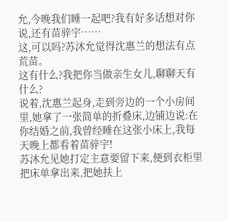允,今晚我们睡一起吧?我有好多话想对你说,还有苗骍宇……
这,可以吗?苏沐允觉得沈惠兰的想法有点荒苗。
这有什么?我把你当做亲生女儿,聊聊天有什么?
说着,沈惠兰起身,走到旁边的一个小房间里,她拿了一张简单的折叠床,边铺边说:在你结婚之前,我曾经睡在这张小床上,我每天晚上都看着苗骍宇!
苏沐允见她打定主意要留下来,便到衣柜里把床单拿出来,把她扶上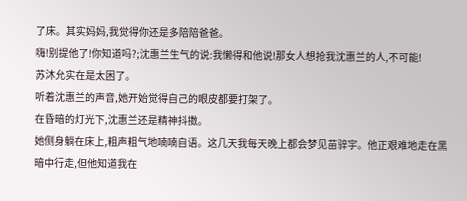了床。其实妈妈,我觉得你还是多陪陪爸爸。
嗨!别提他了!你知道吗?;沈惠兰生气的说:我懒得和他说!那女人想抢我沈惠兰的人,不可能!
苏沐允实在是太困了。
听着沈惠兰的声音,她开始觉得自己的眼皮都要打架了。
在昏暗的灯光下,沈惠兰还是精神抖擞。
她侧身躺在床上,粗声粗气地喃喃自语。这几天我每天晚上都会梦见苗骍宇。他正艰难地走在黑暗中行走,但他知道我在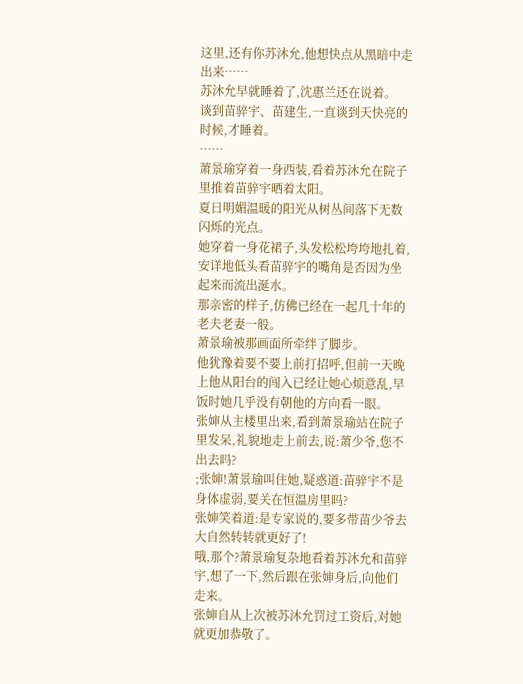这里,还有你苏沐允,他想快点从黑暗中走出来……
苏沐允早就睡着了,沈惠兰还在说着。
谈到苗骍宇、苗建生,一直谈到天快亮的时候,才睡着。
……
萧景瑜穿着一身西装,看着苏沐允在院子里推着苗骍宇晒着太阳。
夏日明媚温暖的阳光从树丛间落下无数闪烁的光点。
她穿着一身花裙子,头发松松垮垮地扎着,安详地低头看苗骍宇的嘴角是否因为坐起来而流出涎水。
那亲密的样子,仿佛已经在一起几十年的老夫老妻一般。
萧景瑜被那画面所牵绊了脚步。
他犹豫着要不要上前打招呼,但前一天晚上他从阳台的闯入已经让她心烦意乱,早饭时她几乎没有朝他的方向看一眼。
张婶从主楼里出来,看到萧景瑜站在院子里发呆,礼貌地走上前去,说:萧少爷,您不出去吗?
;张婶!萧景瑜叫住她,疑惑道:苗骍宇不是身体虚弱,要关在恒温房里吗?
张婶笑着道:是专家说的,要多带苗少爷去大自然转转就更好了!
哦,那个?萧景瑜复杂地看着苏沐允和苗骍宇,想了一下,然后跟在张婶身后,向他们走来。
张婶自从上次被苏沐允罚过工资后,对她就更加恭敬了。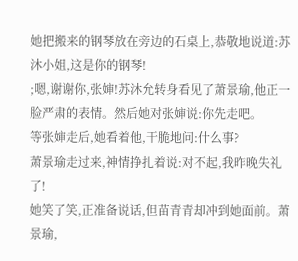她把搬来的钢琴放在旁边的石桌上,恭敬地说道:苏沐小姐,这是你的钢琴!
;嗯,谢谢你,张婶!苏沐允转身看见了萧景瑜,他正一脸严肃的表情。然后她对张婶说:你先走吧。
等张婶走后,她看着他,干脆地问:什么事?
萧景瑜走过来,神情挣扎着说:对不起,我昨晚失礼了!
她笑了笑,正准备说话,但苗青青却冲到她面前。萧景瑜,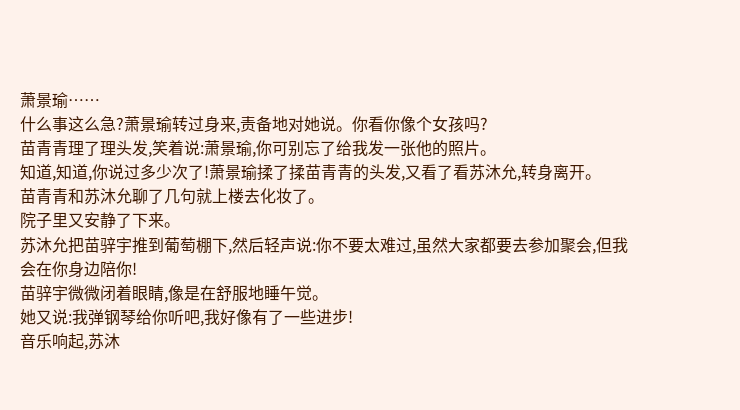萧景瑜……
什么事这么急?萧景瑜转过身来,责备地对她说。你看你像个女孩吗?
苗青青理了理头发,笑着说:萧景瑜,你可别忘了给我发一张他的照片。
知道,知道,你说过多少次了!萧景瑜揉了揉苗青青的头发,又看了看苏沐允,转身离开。
苗青青和苏沐允聊了几句就上楼去化妆了。
院子里又安静了下来。
苏沐允把苗骍宇推到葡萄棚下,然后轻声说:你不要太难过,虽然大家都要去参加聚会,但我会在你身边陪你!
苗骍宇微微闭着眼睛,像是在舒服地睡午觉。
她又说:我弹钢琴给你听吧,我好像有了一些进步!
音乐响起,苏沐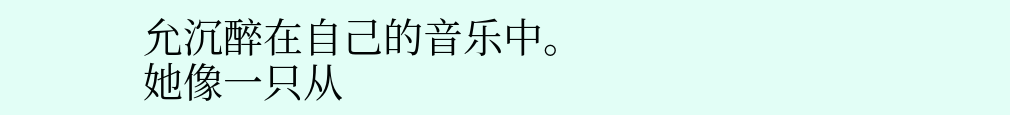允沉醉在自己的音乐中。
她像一只从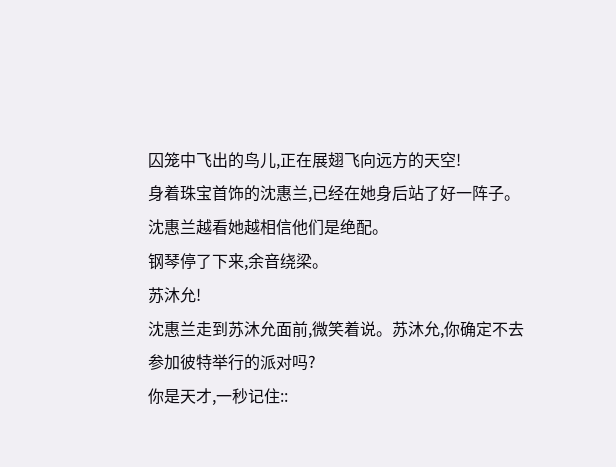囚笼中飞出的鸟儿,正在展翅飞向远方的天空!
身着珠宝首饰的沈惠兰,已经在她身后站了好一阵子。
沈惠兰越看她越相信他们是绝配。
钢琴停了下来,余音绕梁。
苏沐允!
沈惠兰走到苏沐允面前,微笑着说。苏沐允,你确定不去参加彼特举行的派对吗?
你是天才,一秒记住::